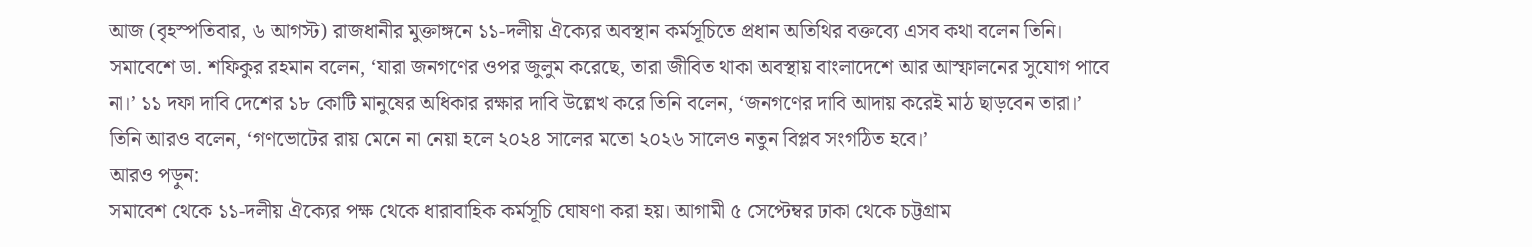আজ (বৃহস্পতিবার, ৬ আগস্ট) রাজধানীর মুক্তাঙ্গনে ১১-দলীয় ঐক্যের অবস্থান কর্মসূচিতে প্রধান অতিথির বক্তব্যে এসব কথা বলেন তিনি।
সমাবেশে ডা. শফিকুর রহমান বলেন, ‘যারা জনগণের ওপর জুলুম করেছে, তারা জীবিত থাকা অবস্থায় বাংলাদেশে আর আস্ফালনের সুযোগ পাবে না।’ ১১ দফা দাবি দেশের ১৮ কোটি মানুষের অধিকার রক্ষার দাবি উল্লেখ করে তিনি বলেন, ‘জনগণের দাবি আদায় করেই মাঠ ছাড়বেন তারা।’
তিনি আরও বলেন, ‘গণভোটের রায় মেনে না নেয়া হলে ২০২৪ সালের মতো ২০২৬ সালেও নতুন বিপ্লব সংগঠিত হবে।’
আরও পড়ুন:
সমাবেশ থেকে ১১-দলীয় ঐক্যের পক্ষ থেকে ধারাবাহিক কর্মসূচি ঘোষণা করা হয়। আগামী ৫ সেপ্টেম্বর ঢাকা থেকে চট্টগ্রাম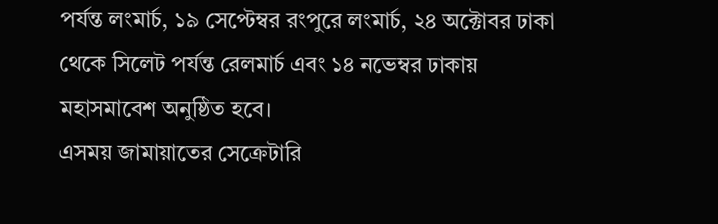পর্যন্ত লংমার্চ, ১৯ সেপ্টেম্বর রংপুরে লংমার্চ, ২৪ অক্টোবর ঢাকা থেকে সিলেট পর্যন্ত রেলমার্চ এবং ১৪ নভেম্বর ঢাকায় মহাসমাবেশ অনুষ্ঠিত হবে।
এসময় জামায়াতের সেক্রেটারি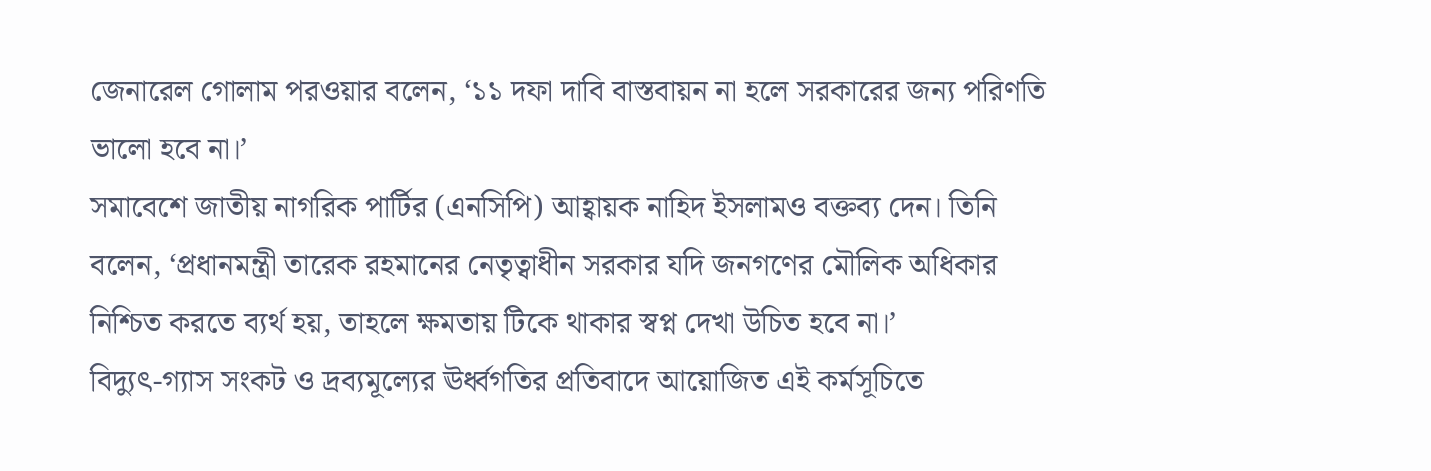জেনারেল গোলাম পরওয়ার বলেন, ‘১১ দফা দাবি বাস্তবায়ন না হলে সরকারের জন্য পরিণতি ভালো হবে না।’
সমাবেশে জাতীয় নাগরিক পার্টির (এনসিপি) আহ্বায়ক নাহিদ ইসলামও বক্তব্য দেন। তিনি বলেন, ‘প্রধানমন্ত্রী তারেক রহমানের নেতৃত্বাধীন সরকার যদি জনগণের মৌলিক অধিকার নিশ্চিত করতে ব্যর্থ হয়, তাহলে ক্ষমতায় টিকে থাকার স্বপ্ন দেখা উচিত হবে না।’
বিদ্যুৎ-গ্যাস সংকট ও দ্রব্যমূল্যের ঊর্ধ্বগতির প্রতিবাদে আয়োজিত এই কর্মসূচিতে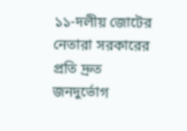১১-দলীয় জোটের নেতারা সরকারের প্রতি দ্রুত জনদুর্ভোগ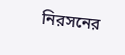নিরসনের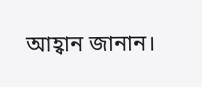আহ্বান জানান।